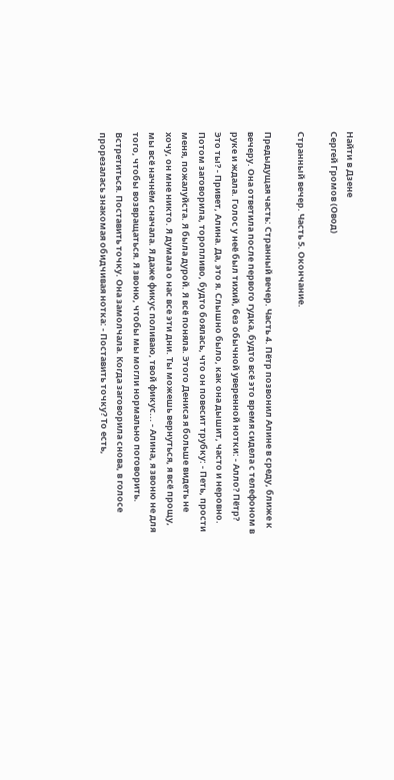Найти в Дзене
Сергей Громов (Овод)

Странный вечер. Часть 5. Окончание.

Предыдущая часть: Странный вечер. Часть 4. Пётр позвонил Алине в среду, ближе к вечеру. Она ответила после первого гудка, будто всё это время сидела с телефоном в руке и ждала. Голос у неё был тихий, без обычной уверенной нотки: - Алло? Пётр? Это ты? - Привет, Алина. Да, это я. Слышно было, как она дышит, часто и неровно. Потом заговорила, торопливо, будто боялась, что он повесит трубку: - Петь, прости меня, пожалуйста. Я была дурой. Я всё поняла. Этого Дениса я больше видеть не хочу, он мне никто. Я думала о нас все эти дни. Ты можешь вернуться, я всё прощу, мы всё начнём сначала. Я даже фикус поливаю, твой фикус... - Алина, я звоню не для того, чтобы возвращаться. Я звоню, чтобы мы могли нормально поговорить. Встретиться. Поставить точку. Она замолчала. Когда заговорила снова, в голосе прорезалась знакомая обидчивая нотка: - Поставить точку? То есть,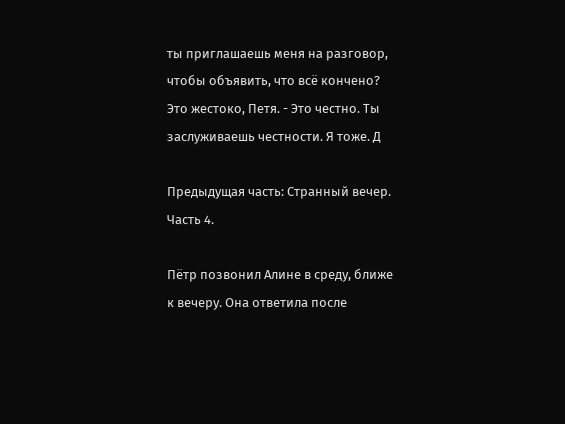ты приглашаешь меня на разговор, чтобы объявить, что всё кончено? Это жестоко, Петя. - Это честно. Ты заслуживаешь честности. Я тоже. Д

Предыдущая часть: Странный вечер. Часть 4.

Пётр позвонил Алине в среду, ближе к вечеру. Она ответила после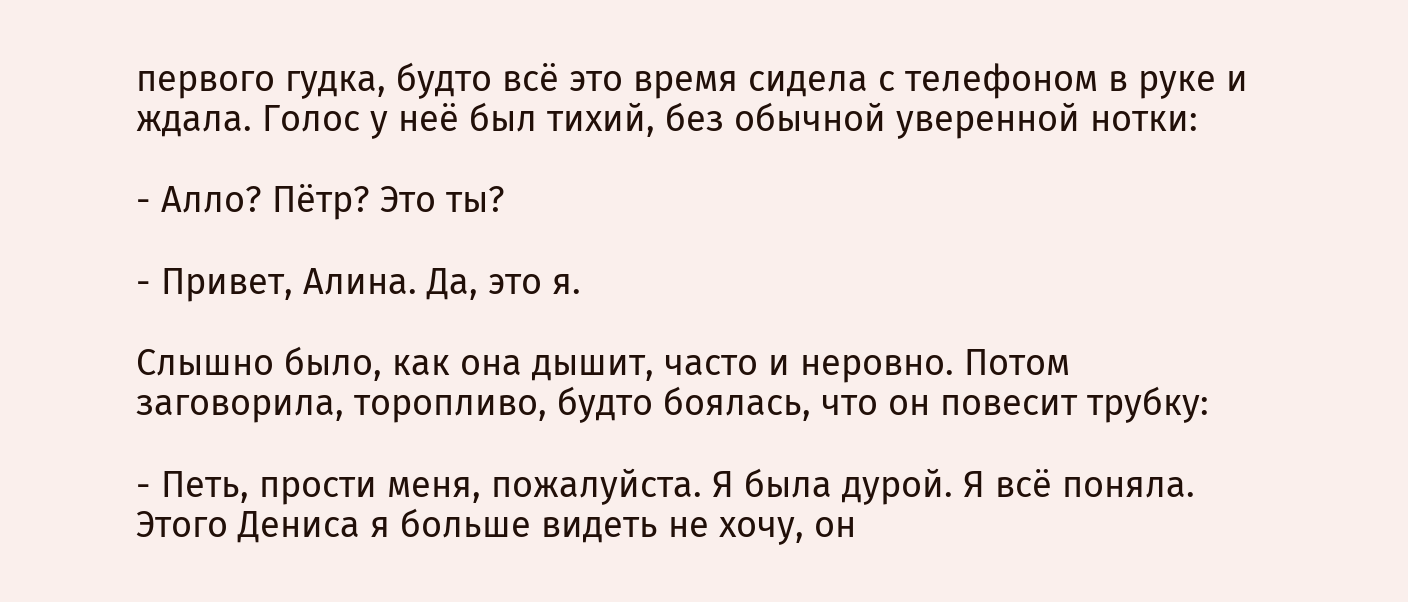первого гудка, будто всё это время сидела с телефоном в руке и ждала. Голос у неё был тихий, без обычной уверенной нотки:

- Алло? Пётр? Это ты?

- Привет, Алина. Да, это я.

Слышно было, как она дышит, часто и неровно. Потом заговорила, торопливо, будто боялась, что он повесит трубку:

- Петь, прости меня, пожалуйста. Я была дурой. Я всё поняла. Этого Дениса я больше видеть не хочу, он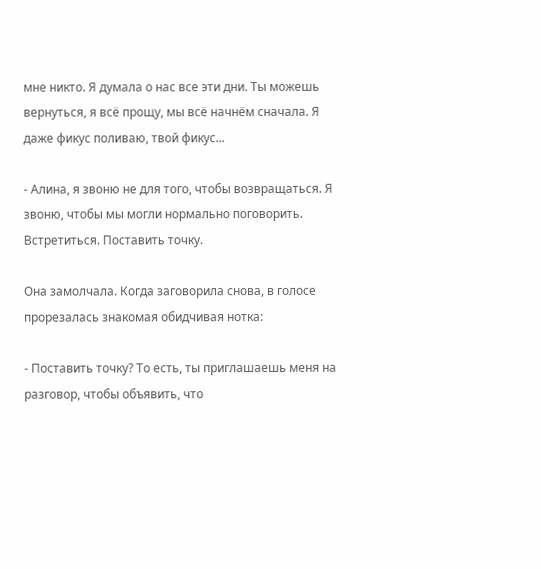мне никто. Я думала о нас все эти дни. Ты можешь вернуться, я всё прощу, мы всё начнём сначала. Я даже фикус поливаю, твой фикус...

- Алина, я звоню не для того, чтобы возвращаться. Я звоню, чтобы мы могли нормально поговорить. Встретиться. Поставить точку.

Она замолчала. Когда заговорила снова, в голосе прорезалась знакомая обидчивая нотка:

- Поставить точку? То есть, ты приглашаешь меня на разговор, чтобы объявить, что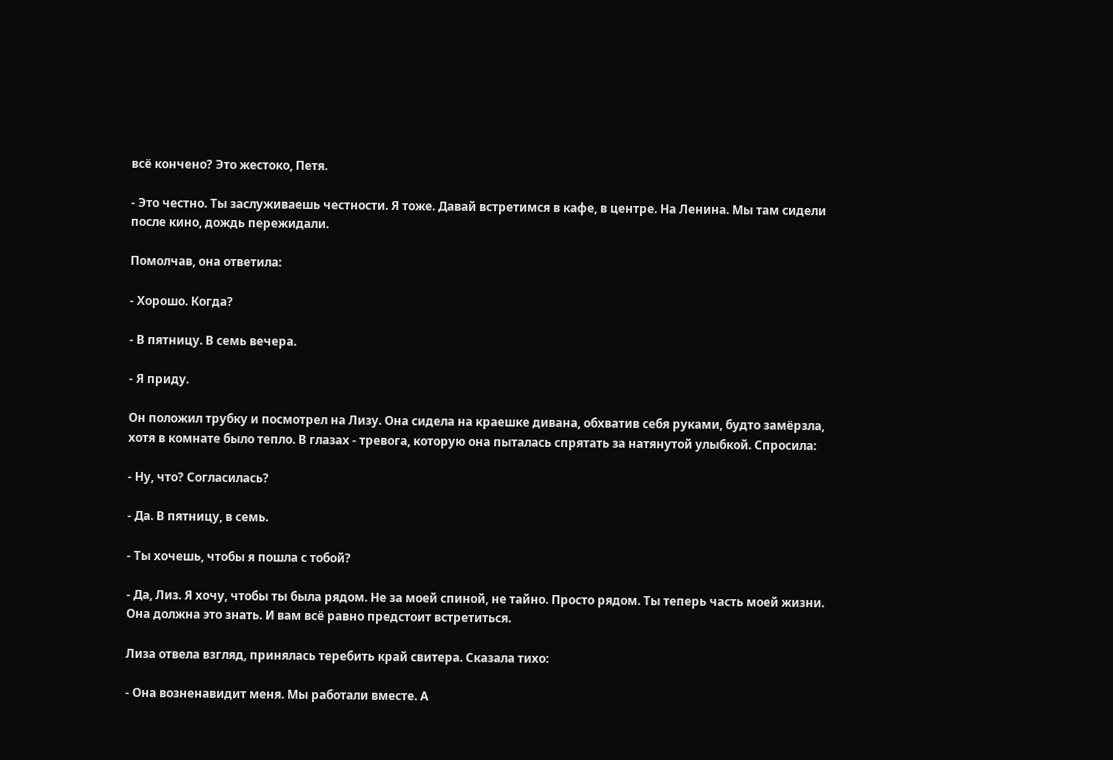всё кончено? Это жестоко, Петя.

- Это честно. Ты заслуживаешь честности. Я тоже. Давай встретимся в кафе, в центре. На Ленина. Мы там сидели после кино, дождь пережидали.

Помолчав, она ответила:

- Хорошо. Когда?

- В пятницу. В семь вечера.

- Я приду.

Он положил трубку и посмотрел на Лизу. Она сидела на краешке дивана, обхватив себя руками, будто замёрзла, хотя в комнате было тепло. В глазах - тревога, которую она пыталась спрятать за натянутой улыбкой. Спросила:

- Ну, что? Согласилась?

- Да. В пятницу, в семь.

- Ты хочешь, чтобы я пошла с тобой?

- Да, Лиз. Я хочу, чтобы ты была рядом. Не за моей спиной, не тайно. Просто рядом. Ты теперь часть моей жизни. Она должна это знать. И вам всё равно предстоит встретиться.

Лиза отвела взгляд, принялась теребить край свитера. Сказала тихо:

- Она возненавидит меня. Мы работали вместе. А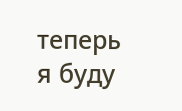теперь я буду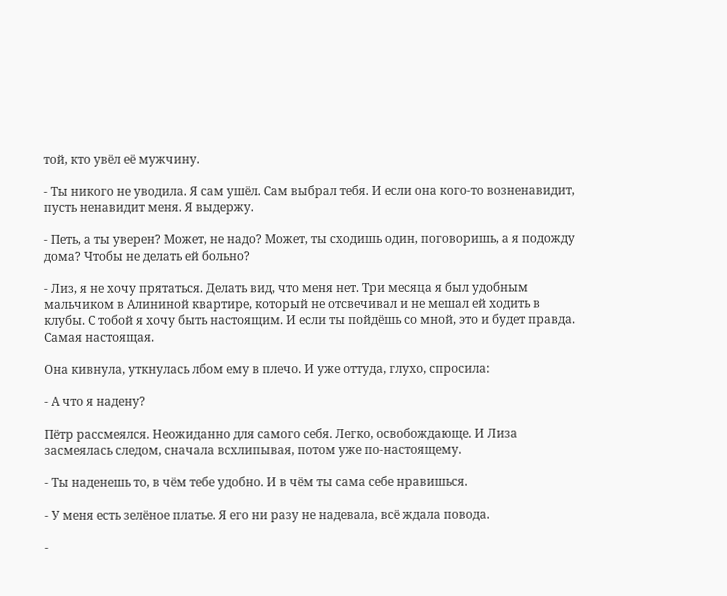той, кто увёл её мужчину.

- Ты никого не уводила. Я сам ушёл. Сам выбрал тебя. И если она кого-то возненавидит, пусть ненавидит меня. Я выдержу.

- Петь, а ты уверен? Может, не надо? Может, ты сходишь один, поговоришь, а я подожду дома? Чтобы не делать ей больно?

- Лиз, я не хочу прятаться. Делать вид, что меня нет. Три месяца я был удобным мальчиком в Алининой квартире, который не отсвечивал и не мешал ей ходить в клубы. С тобой я хочу быть настоящим. И если ты пойдёшь со мной, это и будет правда. Самая настоящая.

Она кивнула, уткнулась лбом ему в плечо. И уже оттуда, глухо, спросила:

- А что я надену?

Пётр рассмеялся. Неожиданно для самого себя. Легко, освобождающе. И Лиза засмеялась следом, сначала всхлипывая, потом уже по-настоящему.

- Ты наденешь то, в чём тебе удобно. И в чём ты сама себе нравишься.

- У меня есть зелёное платье. Я его ни разу не надевала, всё ждала повода.

-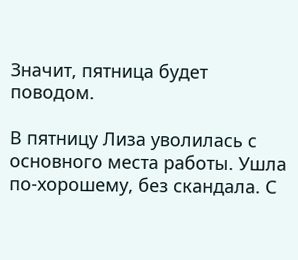Значит, пятница будет поводом.

В пятницу Лиза уволилась с основного места работы. Ушла по-хорошему, без скандала. С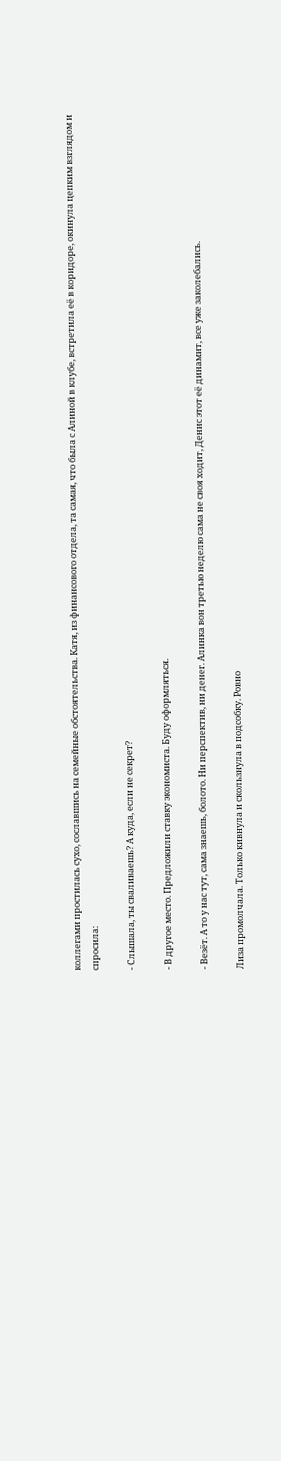коллегами простилась сухо, сославшись на семейные обстоятельства. Катя, из финансового отдела, та самая, что была с Алиной в клубе, встретила её в коридоре, окинула цепким взглядом и спросила:

- Слышала, ты сваливаешь? А куда, если не секрет?

- В другое место. Предложили ставку экономиста. Буду оформляться.

- Везёт. А то у нас тут, сама знаешь, болото. Ни перспектив, ни денег. Алинка вон третью неделю сама не своя ходит, Денис этот её динамит, все уже заколебались.

Лиза промолчала. Только кивнула и скользнула в подсобку. Ровно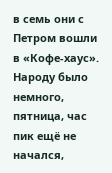в семь они с Петром вошли в «Кофе-хаус». Народу было немного, пятница, час пик ещё не начался,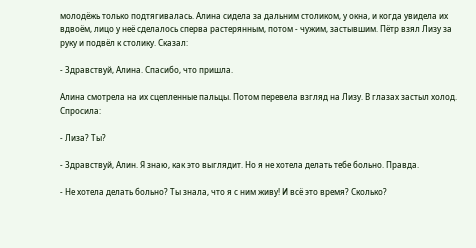молодёжь только подтягивалась. Алина сидела за дальним столиком, у окна, и когда увидела их вдвоём, лицо у неё сделалось сперва растерянным, потом - чужим, застывшим. Пётр взял Лизу за руку и подвёл к столику. Сказал:

- Здравствуй, Алина. Спасибо, что пришла.

Алина смотрела на их сцепленные пальцы. Потом перевела взгляд на Лизу. В глазах застыл холод. Спросила:

- Лиза? Ты?

- Здравствуй, Алин. Я знаю, как это выглядит. Но я не хотела делать тебе больно. Правда.

- Не хотела делать больно? Ты знала, что я с ним живу! И всё это время? Сколько?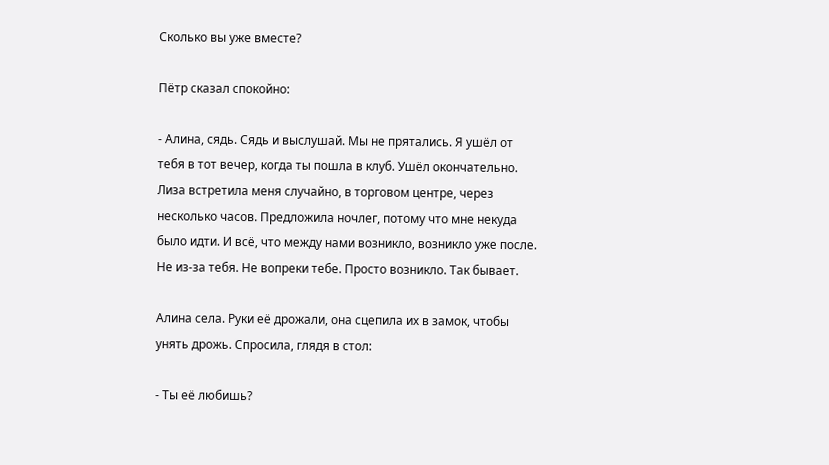Сколько вы уже вместе?

Пётр сказал спокойно:

- Алина, сядь. Сядь и выслушай. Мы не прятались. Я ушёл от тебя в тот вечер, когда ты пошла в клуб. Ушёл окончательно. Лиза встретила меня случайно, в торговом центре, через несколько часов. Предложила ночлег, потому что мне некуда было идти. И всё, что между нами возникло, возникло уже после. Не из-за тебя. Не вопреки тебе. Просто возникло. Так бывает.

Алина села. Руки её дрожали, она сцепила их в замок, чтобы унять дрожь. Спросила, глядя в стол:

- Ты её любишь?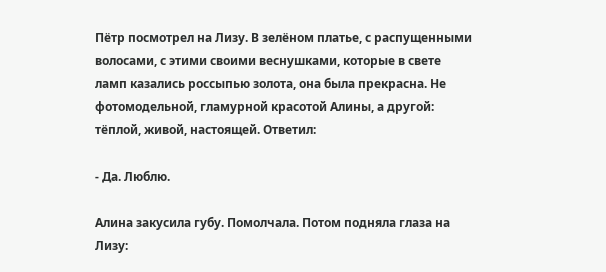Пётр посмотрел на Лизу. В зелёном платье, с распущенными волосами, с этими своими веснушками, которые в свете ламп казались россыпью золота, она была прекрасна. Не фотомодельной, гламурной красотой Алины, а другой: тёплой, живой, настоящей. Ответил:

- Да. Люблю.

Алина закусила губу. Помолчала. Потом подняла глаза на Лизу: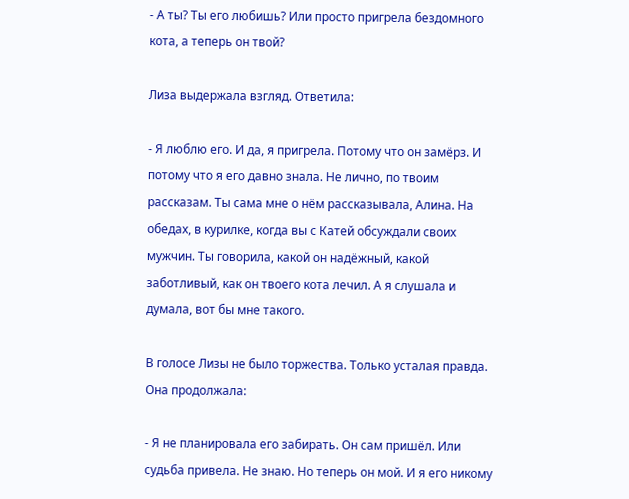- А ты? Ты его любишь? Или просто пригрела бездомного кота, а теперь он твой?

Лиза выдержала взгляд. Ответила:

- Я люблю его. И да, я пригрела. Потому что он замёрз. И потому что я его давно знала. Не лично, по твоим рассказам. Ты сама мне о нём рассказывала, Алина. На обедах, в курилке, когда вы с Катей обсуждали своих мужчин. Ты говорила, какой он надёжный, какой заботливый, как он твоего кота лечил. А я слушала и думала, вот бы мне такого.

В голосе Лизы не было торжества. Только усталая правда. Она продолжала:

- Я не планировала его забирать. Он сам пришёл. Или судьба привела. Не знаю. Но теперь он мой. И я его никому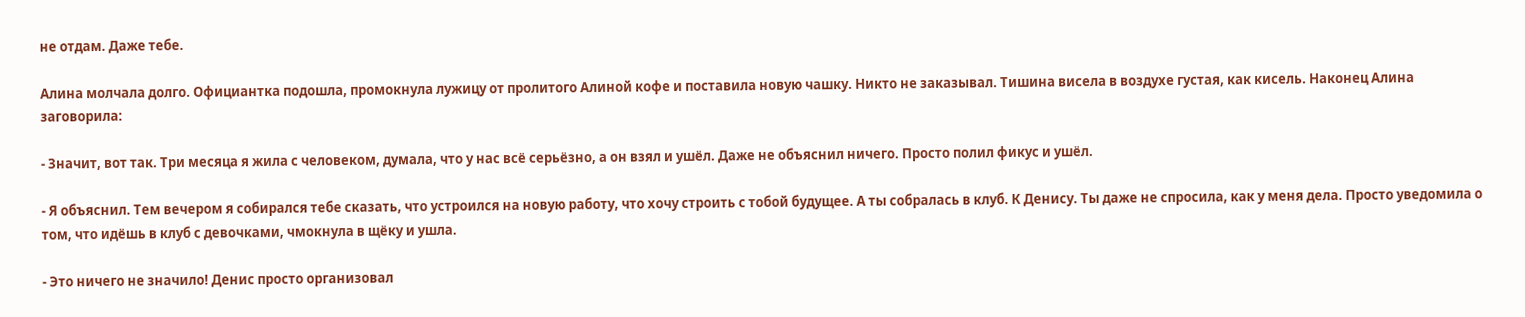не отдам. Даже тебе.

Алина молчала долго. Официантка подошла, промокнула лужицу от пролитого Алиной кофе и поставила новую чашку. Никто не заказывал. Тишина висела в воздухе густая, как кисель. Наконец Алина заговорила:

- Значит, вот так. Три месяца я жила с человеком, думала, что у нас всё серьёзно, а он взял и ушёл. Даже не объяснил ничего. Просто полил фикус и ушёл.

- Я объяснил. Тем вечером я собирался тебе сказать, что устроился на новую работу, что хочу строить с тобой будущее. А ты собралась в клуб. К Денису. Ты даже не спросила, как у меня дела. Просто уведомила о том, что идёшь в клуб с девочками, чмокнула в щёку и ушла.

- Это ничего не значило! Денис просто организовал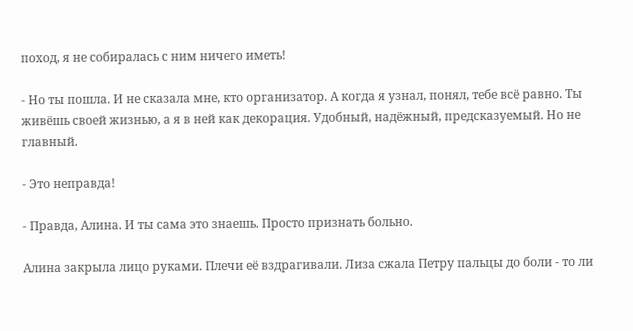поход, я не собиралась с ним ничего иметь!

- Но ты пошла. И не сказала мне, кто организатор. А когда я узнал, понял, тебе всё равно. Ты живёшь своей жизнью, а я в ней как декорация. Удобный, надёжный, предсказуемый. Но не главный.

- Это неправда!

- Правда, Алина. И ты сама это знаешь. Просто признать больно.

Алина закрыла лицо руками. Плечи её вздрагивали. Лиза сжала Петру пальцы до боли - то ли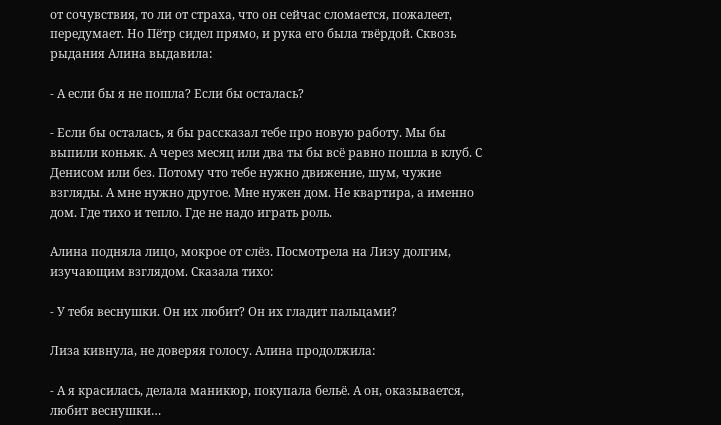от сочувствия, то ли от страха, что он сейчас сломается, пожалеет, передумает. Но Пётр сидел прямо, и рука его была твёрдой. Сквозь рыдания Алина выдавила:

- А если бы я не пошла? Если бы осталась?

- Если бы осталась, я бы рассказал тебе про новую работу. Мы бы выпили коньяк. А через месяц или два ты бы всё равно пошла в клуб. С Денисом или без. Потому что тебе нужно движение, шум, чужие взгляды. А мне нужно другое. Мне нужен дом. Не квартира, а именно дом. Где тихо и тепло. Где не надо играть роль.

Алина подняла лицо, мокрое от слёз. Посмотрела на Лизу долгим, изучающим взглядом. Сказала тихо:

- У тебя веснушки. Он их любит? Он их гладит пальцами?

Лиза кивнула, не доверяя голосу. Алина продолжила:

- А я красилась, делала маникюр, покупала бельё. А он, оказывается, любит веснушки…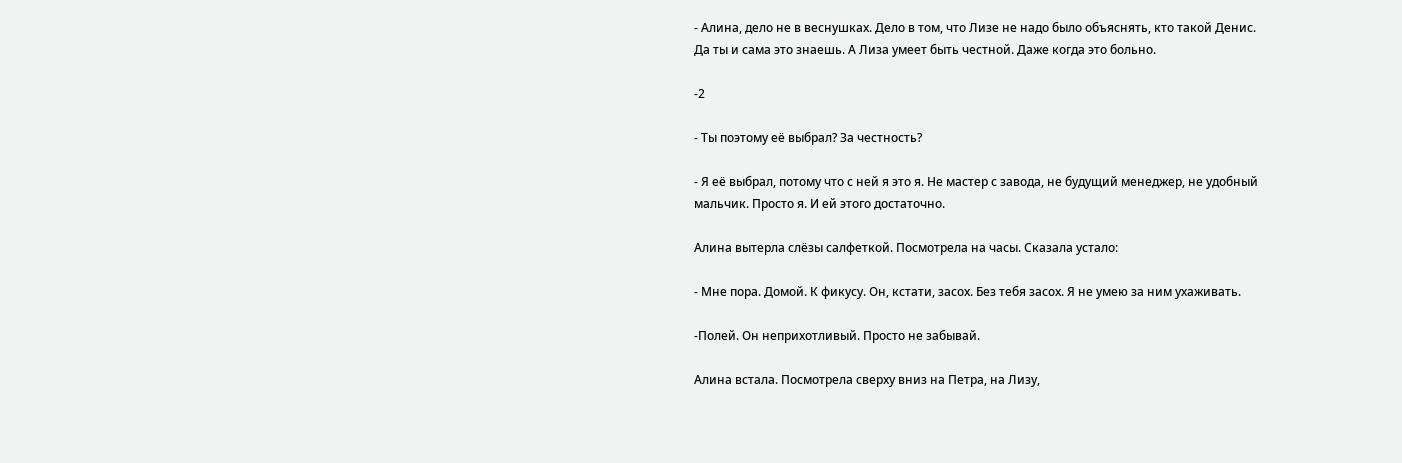- Алина, дело не в веснушках. Дело в том, что Лизе не надо было объяснять, кто такой Денис. Да ты и сама это знаешь. А Лиза умеет быть честной. Даже когда это больно.

-2

- Ты поэтому её выбрал? За честность?

- Я её выбрал, потому что с ней я это я. Не мастер с завода, не будущий менеджер, не удобный мальчик. Просто я. И ей этого достаточно.

Алина вытерла слёзы салфеткой. Посмотрела на часы. Сказала устало:

- Мне пора. Домой. К фикусу. Он, кстати, засох. Без тебя засох. Я не умею за ним ухаживать.

-Полей. Он неприхотливый. Просто не забывай.

Алина встала. Посмотрела сверху вниз на Петра, на Лизу,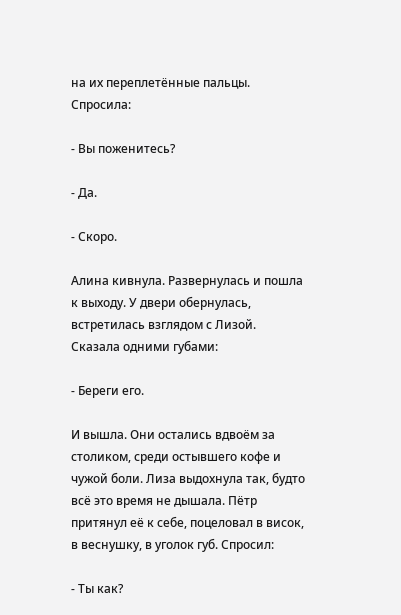на их переплетённые пальцы. Спросила:

- Вы поженитесь?

- Да.

- Скоро.

Алина кивнула. Развернулась и пошла к выходу. У двери обернулась, встретилась взглядом с Лизой. Сказала одними губами:

- Береги его.

И вышла. Они остались вдвоём за столиком, среди остывшего кофе и чужой боли. Лиза выдохнула так, будто всё это время не дышала. Пётр притянул её к себе, поцеловал в висок, в веснушку, в уголок губ. Спросил:

- Ты как?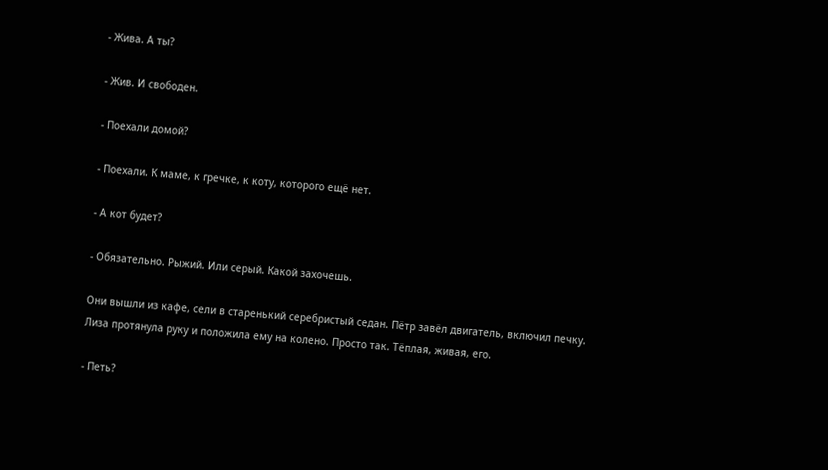- Жива. А ты?

- Жив. И свободен.

- Поехали домой?

- Поехали. К маме, к гречке, к коту, которого ещё нет.

- А кот будет?

- Обязательно. Рыжий. Или серый. Какой захочешь.

Они вышли из кафе, сели в старенький серебристый седан. Пётр завёл двигатель, включил печку. Лиза протянула руку и положила ему на колено. Просто так. Тёплая, живая, его.

- Петь?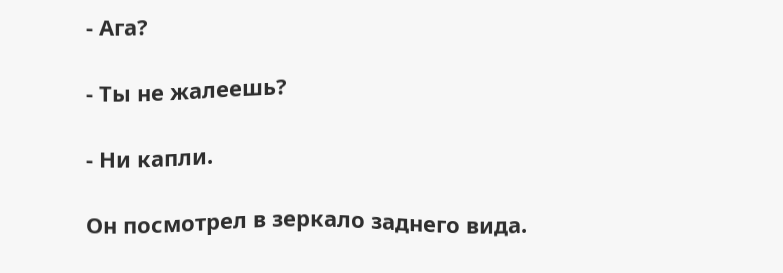- Ага?

- Ты не жалеешь?

- Ни капли.

Он посмотрел в зеркало заднего вида.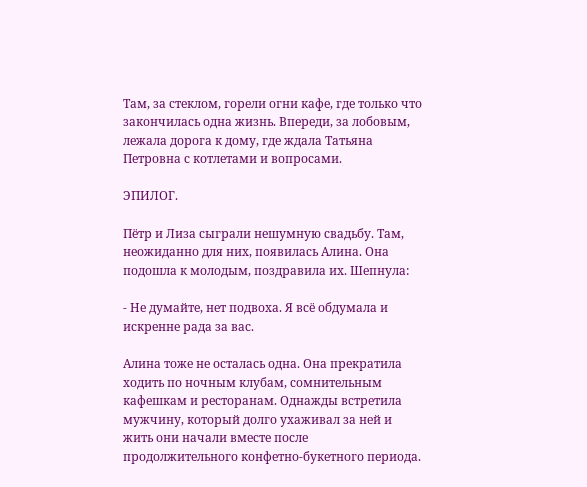Там, за стеклом, горели огни кафе, где только что закончилась одна жизнь. Впереди, за лобовым, лежала дорога к дому, где ждала Татьяна Петровна с котлетами и вопросами.

ЭПИЛОГ.

Пётр и Лиза сыграли нешумную свадьбу. Там, неожиданно для них, появилась Алина. Она подошла к молодым, поздравила их. Шепнула:

- Не думайте, нет подвоха. Я всё обдумала и искренне рада за вас.

Алина тоже не осталась одна. Она прекратила ходить по ночным клубам, сомнительным кафешкам и ресторанам. Однажды встретила мужчину, который долго ухаживал за ней и жить они начали вместе после продолжительного конфетно-букетного периода.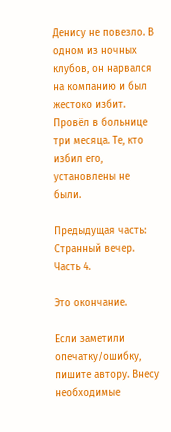Денису не повезло. В одном из ночных клубов, он нарвался на компанию и был жестоко избит. Провёл в больнице три месяца. Те, кто избил его, установлены не были.

Предыдущая часть: Странный вечер. Часть 4.

Это окончание.

Если заметили опечатку/ошибку, пишите автору. Внесу необходимые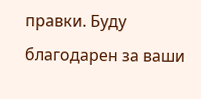правки. Буду благодарен за ваши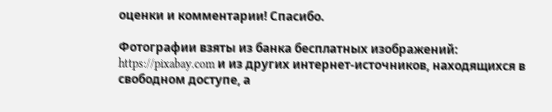оценки и комментарии! Спасибо.

Фотографии взяты из банка бесплатных изображений: https://pixabay.com и из других интернет-источников, находящихся в свободном доступе, а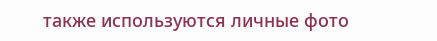также используются личные фото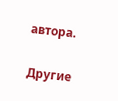автора.

Другие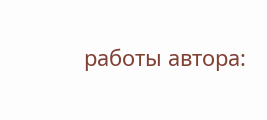работы автора: